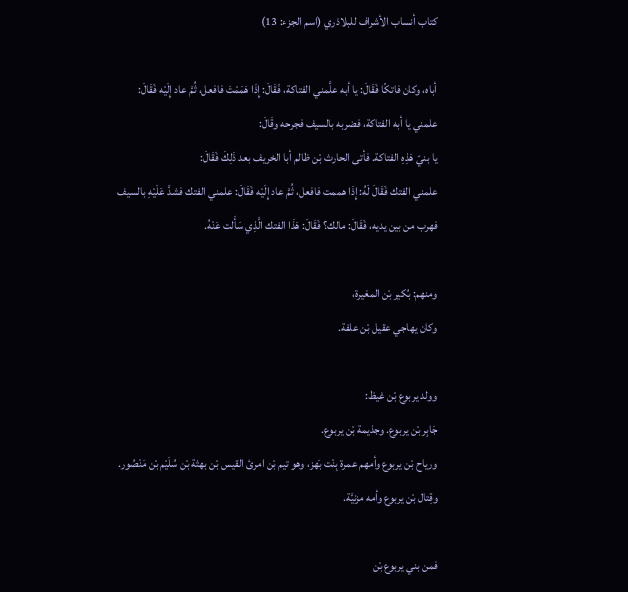كتاب أنساب الأشراف للبلاذري (اسم الجزء: 13)

أباه، وكان فاتكًا فَقَالَ: يا أبه علَّمني الفتاكة، فَقَالَ: إِذَا هَمَمْتَ فافعل، ثُمَّ عاد إِلَيْه فَقَالَ: علمني يا أبه الفتاكة، فضربه بالسيف فجرحه وقَالَ:
يا بنيّ هَذِهِ الفتاكة. فأتى الحارث بْن ظالم أبا الخريف بعد ذَلِكَ فَقَالَ:
علمني الفتك فَقَالَ لَهُ: إِذَا هممت فافعل، ثُمَّ عاد إِلَيْه فَقَالَ: علمني الفتك فشدَّ عَلَيْهِ بالسيف فهرب من بين يديه، فَقَالَ: مالك؟ فَقَالَ: هَذَا الفتك الَّذِي سَأَلت عَنْهُ.

ومنهم: بُكير بْن المغيرة،
وكان يهاجي عقيل بْن علفة.

وولد يربوع بْن غيظ:
جَابِر بْن يربوع. وجذيمة بْن يربوع.
ورياح بْن يربوع وأمهم عمرة بِنْت بَهز، وهو تيم بْن امرئ القيس بْن بهثة بْن سُلَيْم بْن مَنْصُور. وقِتال بْن يربوع وأمه مزنيَّة.

فمن بني يربوع بْن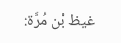غيظ بْن مُرَّة: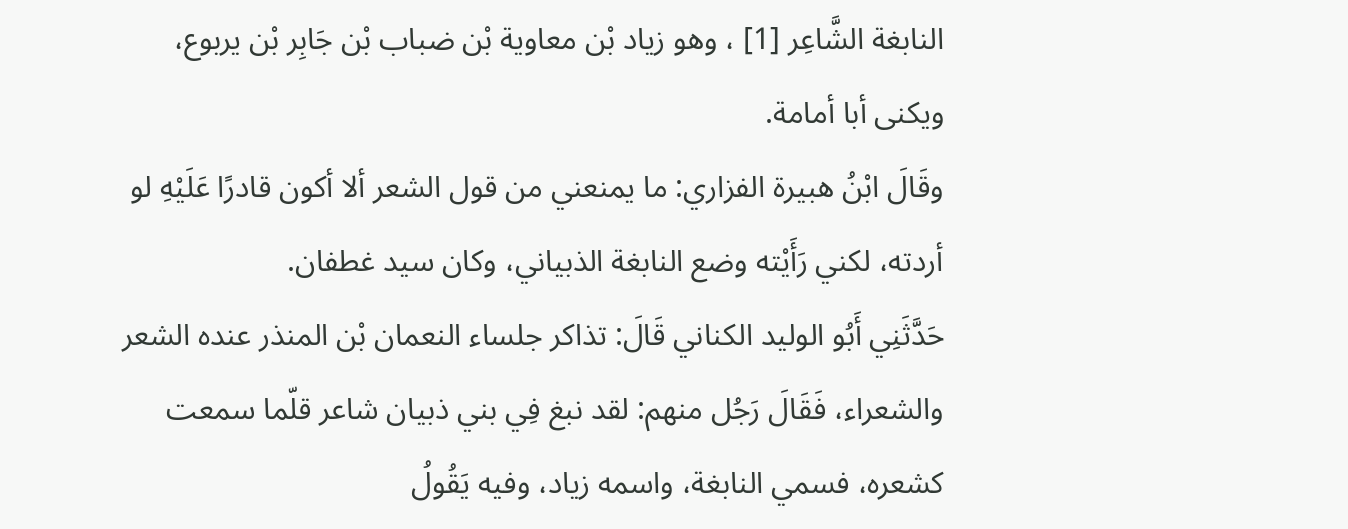النابغة الشَّاعِر [1] ، وهو زياد بْن معاوية بْن ضباب بْن جَابِر بْن يربوع،
ويكنى أبا أمامة.
وقَالَ ابْنُ هبيرة الفزاري: ما يمنعني من قول الشعر ألا أكون قادرًا عَلَيْهِ لو أردته، لكني رَأَيْته وضع النابغة الذبياني، وكان سيد غطفان.
حَدَّثَنِي أَبُو الوليد الكناني قَالَ: تذاكر جلساء النعمان بْن المنذر عنده الشعر والشعراء، فَقَالَ رَجُل منهم: لقد نبغ فِي بني ذبيان شاعر قلّما سمعت كشعره، فسمي النابغة، واسمه زياد، وفيه يَقُولُ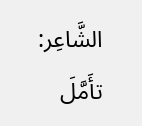الشَّاعِر:
تأَمَّلَ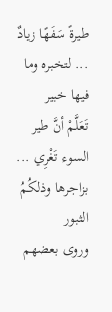طيرةً سَفَهًا زيادٌ ... لتخبره وما فيها خبير
تَعَلَّمْ أنَّ طير السوء تَغْرِي ... بزاجرها وذلكُمُ الثبور
وروى بعضهم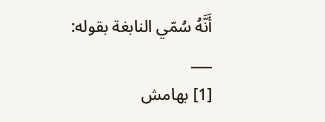أَنَّهُ سُمّي النابغة بقوله:
___
[1] بهامش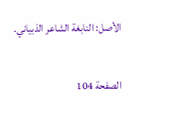الأصل: النابغة الشاعر الذبياني.

الصفحة 104